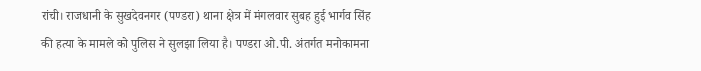रांची। राजधानी के सुखदेवनगर (पण्डरा) थाना क्षेत्र में मंगलवार सुबह हुई भार्गव सिंह की हत्या के मामले को पुलिस ने सुलझा लिया है। पण्डरा ओ.पी. अंतर्गत मनोकामना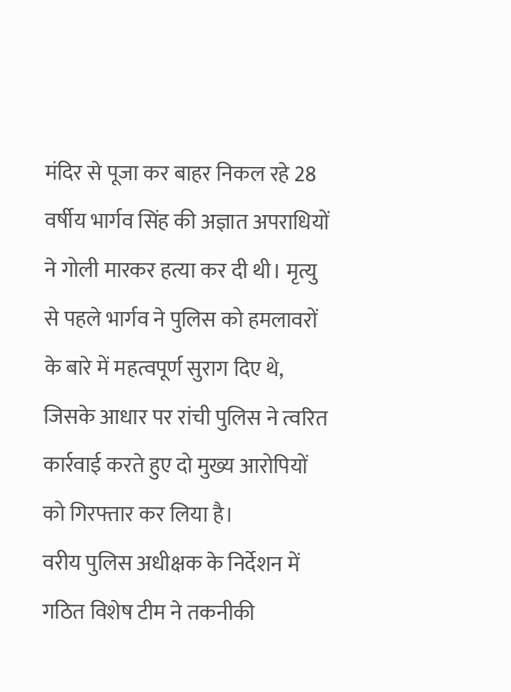मंदिर से पूजा कर बाहर निकल रहे 28 वर्षीय भार्गव सिंह की अज्ञात अपराधियों ने गोली मारकर हत्या कर दी थी। मृत्यु से पहले भार्गव ने पुलिस को हमलावरों के बारे में महत्वपूर्ण सुराग दिए थे, जिसके आधार पर रांची पुलिस ने त्वरित कार्रवाई करते हुए दो मुख्य आरोपियों को गिरफ्तार कर लिया है।
वरीय पुलिस अधीक्षक के निर्देशन में गठित विशेष टीम ने तकनीकी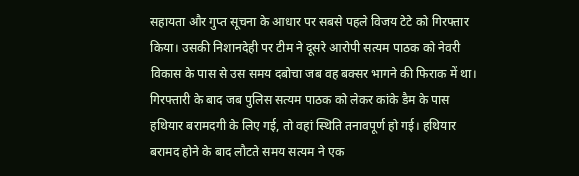सहायता और गुप्त सूचना के आधार पर सबसे पहले विजय टेटे को गिरफ्तार किया। उसकी निशानदेही पर टीम ने दूसरे आरोपी सत्यम पाठक को नेवरी विकास के पास से उस समय दबोचा जब वह बक्सर भागने की फिराक में था। गिरफ्तारी के बाद जब पुलिस सत्यम पाठक को लेकर कांके डैम के पास हथियार बरामदगी के लिए गई, तो वहां स्थिति तनावपूर्ण हो गई। हथियार बरामद होने के बाद लौटते समय सत्यम ने एक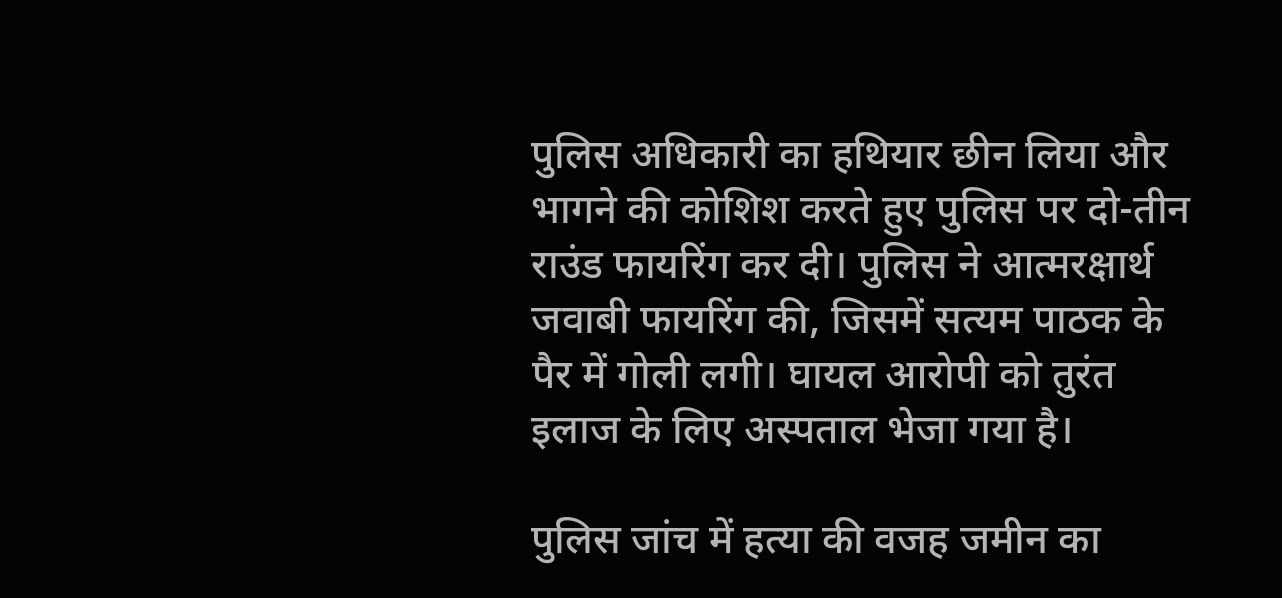पुलिस अधिकारी का हथियार छीन लिया और भागने की कोशिश करते हुए पुलिस पर दो-तीन राउंड फायरिंग कर दी। पुलिस ने आत्मरक्षार्थ जवाबी फायरिंग की, जिसमें सत्यम पाठक के पैर में गोली लगी। घायल आरोपी को तुरंत इलाज के लिए अस्पताल भेजा गया है।

पुलिस जांच में हत्या की वजह जमीन का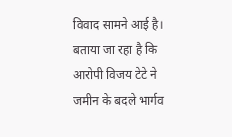विवाद सामने आई है। बताया जा रहा है कि आरोपी विजय टेटे ने जमीन के बदले भार्गव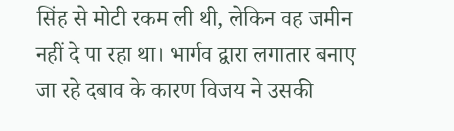सिंह से मोटी रकम ली थी, लेकिन वह जमीन नहीं दे पा रहा था। भार्गव द्वारा लगातार बनाए जा रहे दबाव के कारण विजय ने उसकी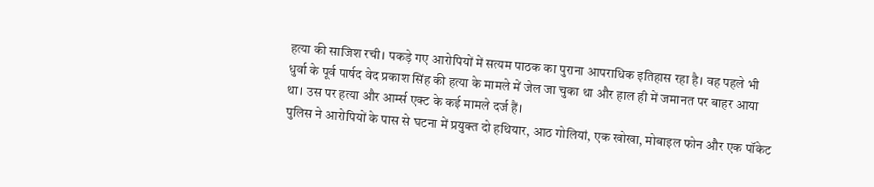हत्या की साजिश रची। पकड़े गए आरोपियों में सत्यम पाठक का पुराना आपराधिक इतिहास रहा है। वह पहले भी धुर्वा के पूर्व पार्षद वेद प्रकाश सिंह की हत्या के मामले में जेल जा चुका था और हाल ही में जमानत पर बाहर आया था। उस पर हत्या और आर्म्स एक्ट के कई मामले दर्ज हैं।
पुलिस ने आरोपियों के पास से घटना में प्रयुक्त दो हथियार, आठ गोलियां, एक खोखा, मोबाइल फोन और एक पॉकेट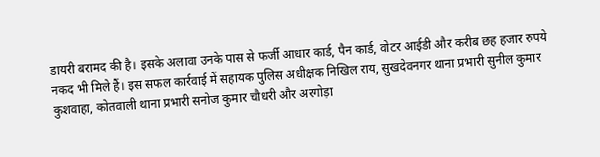डायरी बरामद की है। इसके अलावा उनके पास से फर्जी आधार कार्ड, पैन कार्ड, वोटर आईडी और करीब छह हजार रुपये नकद भी मिले हैं। इस सफल कार्रवाई में सहायक पुलिस अधीक्षक निखिल राय, सुखदेवनगर थाना प्रभारी सुनील कुमार कुशवाहा, कोतवाली थाना प्रभारी सनोज कुमार चौधरी और अरगोड़ा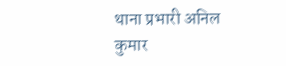थाना प्रभारी अनिल कुमार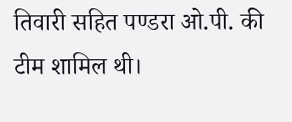तिवारी सहित पण्डरा ओ.पी. की टीम शामिल थी।